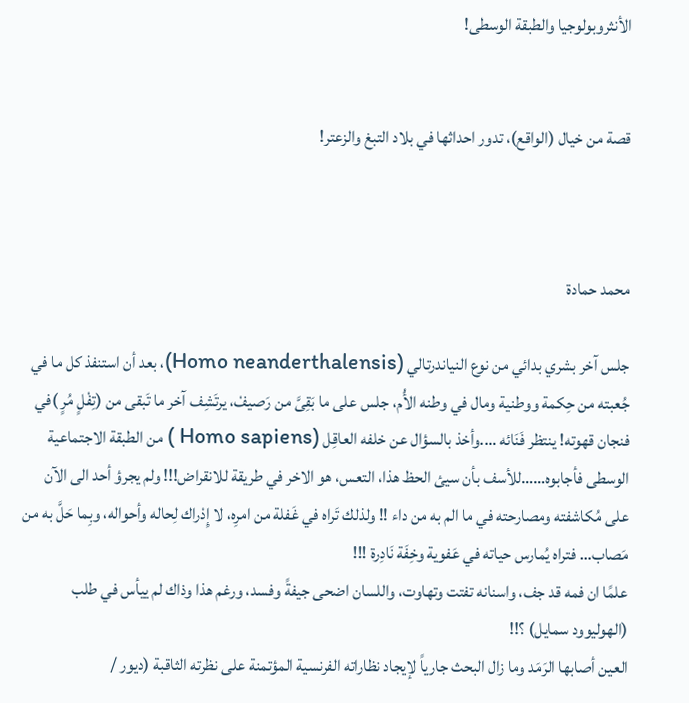الأنثروبولوجيا والطبقة الوسطى!


قصة من خيال (الواقع)، تدور احداثها في بلاد التبغ والزعتر!



محمد حمادة

جلس آخر بشري بدائي من نوع النياندرتالي (Homo neanderthalensis)، بعد أن استنفذ كل ما في جُعبته من حِكمة ووطنية ومال في وطنه الأُم، جلس على ما بَقِىَّ من رَصيفْ، يرتَشِف آخر ما تَبقى من (تِفْلٍ مُرٍ )في فنجان قهوته! ينتظر فَنَائه ….وأخذ بالسؤال عن خلفه العاقِل (Homo sapiens ) من الطبقة الاجتماعية الوسطى فأجابوه……للأسف بأن سيئ الحظ هذا، التعس، هو الاخر في طريقة للانقراض!!! ولم يجرؤ أحد الى الآن على مُكاشفته ومصارحته في ما الم به من داء !! ولذلك تَراه في غَفلة من امرِه، لا إِدْراك لِحاله وأحواله، وبِما حَلَّ به من مَصاب… فتراه يُمارس حياته في عَفوية وخِفَة نَادِرة !!!
علمًا ان فمه قد جف، واسنانه تفتت وتهاوت، واللسان اضحى جيفةً وفسد، ورغم هذا وذاك لم ييأس في طلب (الهوليوود سمايل) ؟!!
العين أصابها الرَمَد وما زال البحث جارياً لإيجاد نظاراته الفرنسية المؤتمنة على نظرته الثاقبة (ديور /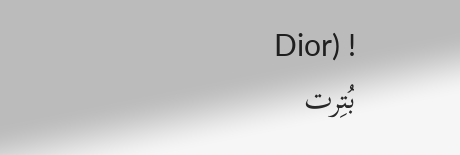Dior) !
بُتِرت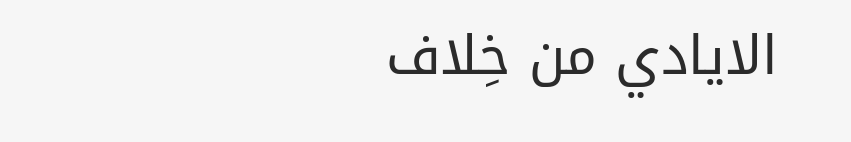الايادي من خِلاف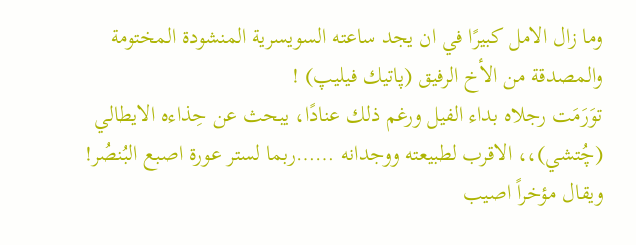وما زال الامل كبيرًا في ان يجد ساعته السويسرية المنشودة المختومة والمصدقة من الأخ الرفيق (پاتيك فيليپ) !
توَرَمَت رجلاه بداء الفيل ورغم ذلك عنادًا، يبحث عن حِذاءه الايطالي (چُتشي)،، الاقرب لطبيعته ووجدانه ……ربما لستر عورة اصبع البُنصُر!
ويقال مؤخراً اصيب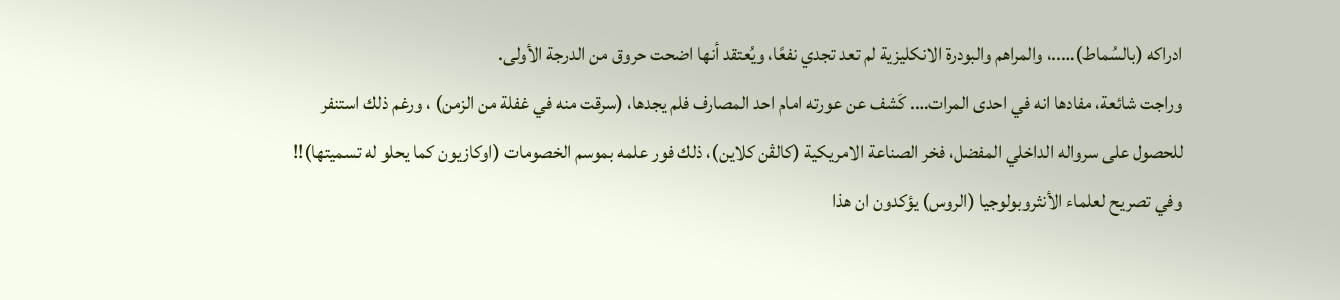ادراكه (بالسُماط)…..، والمراهم والبودرة الانكليزية لم تعد تجدي نفعًا، ويُعتقد أنها اضحت حروق من الدرجة الأولى.
وراجت شائعة، مفادها انه في احدى المرات…. كَشف عن عورته امام احد المصارف فلم يجدها، (سرقت منه في غفلة من الزمن) ، ورغم ذلك استنفر للحصول على سرواله الداخلي المفضل، فخر الصناعة الامريكية (كالڤن كلاين)، ذلك فور علمه بموسم الخصومات (اوكازيون كما يحلو له تسميتها)!!
وفي تصريح لعلماء الأنثروبولوجيا (الروس) يؤكدون ان هذا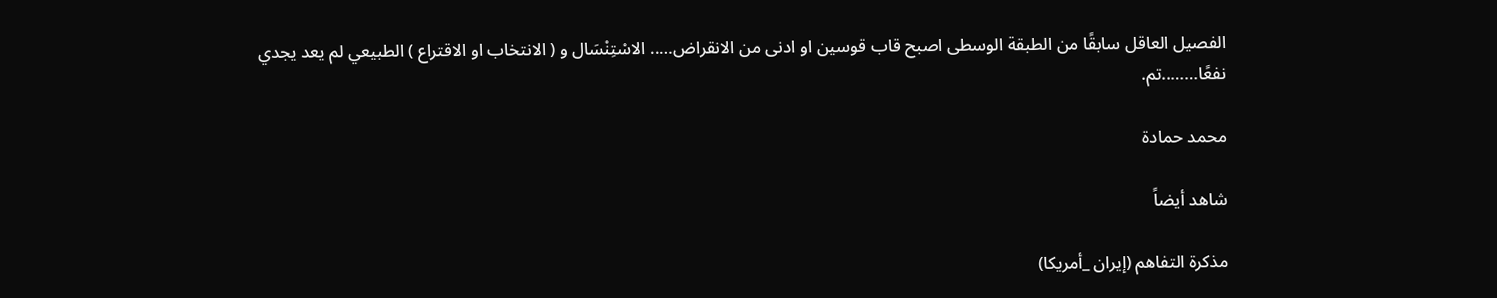الفصيل العاقل سابقًا من الطبقة الوسطى اصبح قاب قوسين او ادنى من الانقراض….. الاسْتِنْسَال و ( الانتخاب او الاقتراع ) الطبيعي لم يعد يجدي نفعًا……..تم.

محمد حمادة

شاهد أيضاً

مذكرة التفاهم (إيران _أمريكا)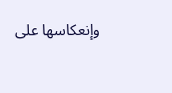وإنعكاسها على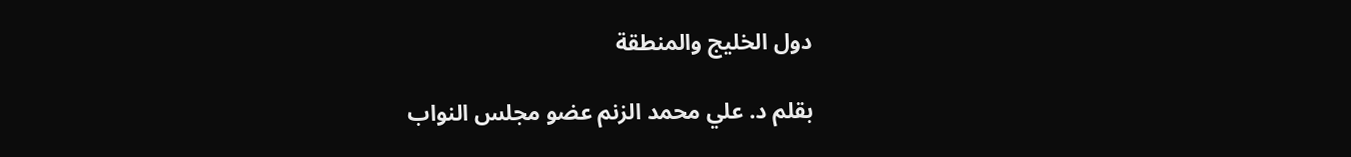دول الخليج والمنطقة

بقلم د. علي محمد الزنم عضو مجلس النواب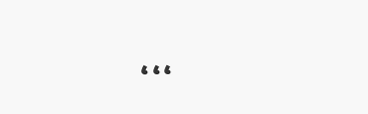،،،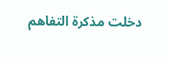دخلت مذكرة التفاهم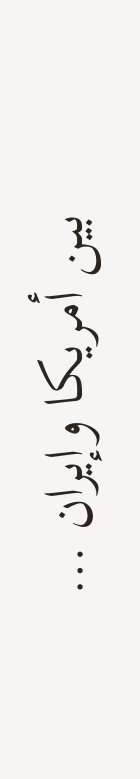بين أمريكا وإيران …